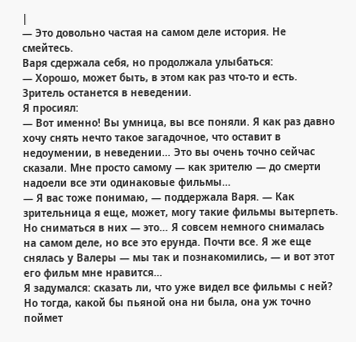|
— Это довольно частая на самом деле история. Не смейтесь.
Варя сдержала себя, но продолжала улыбаться:
— Хорошо, может быть, в этом как раз что-то и есть. Зритель останется в неведении.
Я просиял:
— Вот именно! Вы умница, вы все поняли. Я как раз давно хочу снять нечто такое загадочное, что оставит в недоумении, в неведении… Это вы очень точно сейчас сказали. Мне просто самому — как зрителю — до смерти надоели все эти одинаковые фильмы…
— Я вас тоже понимаю, — поддержала Варя. — Как зрительница я еще, может, могу такие фильмы вытерпеть. Но сниматься в них — это… Я совсем немного снималась на самом деле, но все это ерунда. Почти все. Я же еще снялась у Валеры — мы так и познакомились, — и вот этот его фильм мне нравится…
Я задумался: сказать ли, что уже видел все фильмы с ней? Но тогда, какой бы пьяной она ни была, она уж точно поймет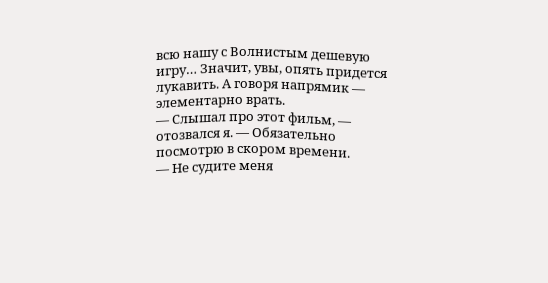всю нашу с Волнистым дешевую игру… Значит, увы, опять придется лукавить. А говоря напрямик — элементарно врать.
— Слышал про этот фильм, — отозвался я. — Обязательно посмотрю в скором времени.
— Не судите меня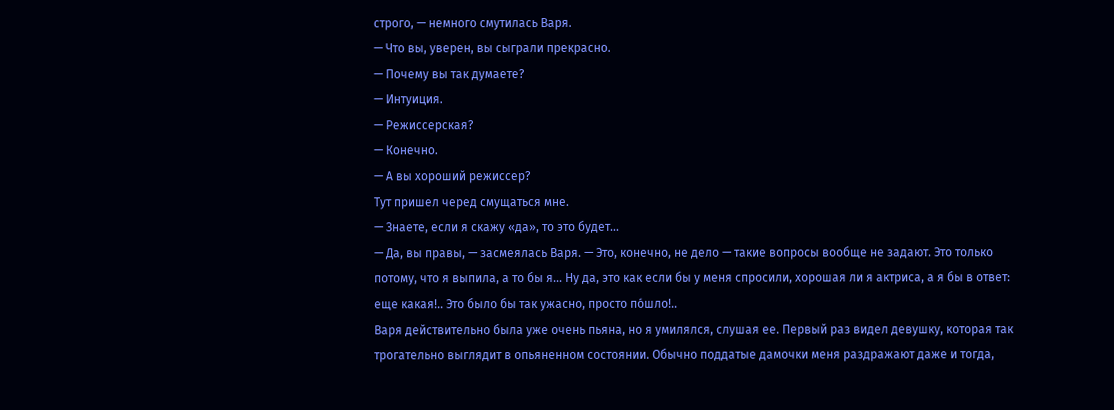строго, — немного смутилась Варя.
— Что вы, уверен, вы сыграли прекрасно.
— Почему вы так думаете?
— Интуиция.
— Режиссерская?
— Конечно.
— А вы хороший режиссер?
Тут пришел черед смущаться мне.
— Знаете, если я скажу «да», то это будет…
— Да, вы правы, — засмеялась Варя. — Это, конечно, не дело — такие вопросы вообще не задают. Это только потому, что я выпила, а то бы я… Ну да, это как если бы у меня спросили, хорошая ли я актриса, а я бы в ответ: еще какая!.. Это было бы так ужасно, просто по́шло!..
Варя действительно была уже очень пьяна, но я умилялся, слушая ее. Первый раз видел девушку, которая так трогательно выглядит в опьяненном состоянии. Обычно поддатые дамочки меня раздражают даже и тогда,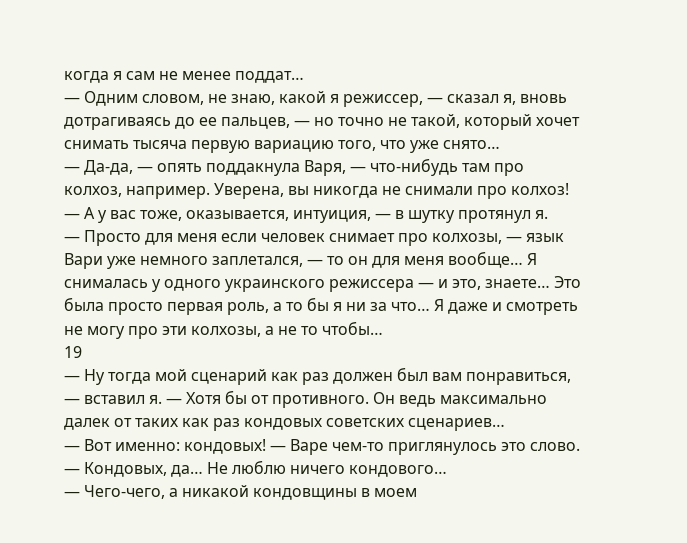когда я сам не менее поддат…
— Одним словом, не знаю, какой я режиссер, — сказал я, вновь дотрагиваясь до ее пальцев, — но точно не такой, который хочет снимать тысяча первую вариацию того, что уже снято…
— Да-да, — опять поддакнула Варя, — что-нибудь там про колхоз, например. Уверена, вы никогда не снимали про колхоз!
— А у вас тоже, оказывается, интуиция, — в шутку протянул я.
— Просто для меня если человек снимает про колхозы, — язык Вари уже немного заплетался, — то он для меня вообще… Я снималась у одного украинского режиссера — и это, знаете… Это была просто первая роль, а то бы я ни за что… Я даже и смотреть не могу про эти колхозы, а не то чтобы…
19
— Ну тогда мой сценарий как раз должен был вам понравиться, — вставил я. — Хотя бы от противного. Он ведь максимально далек от таких как раз кондовых советских сценариев…
— Вот именно: кондовых! — Варе чем-то приглянулось это слово. — Кондовых, да… Не люблю ничего кондового…
— Чего-чего, а никакой кондовщины в моем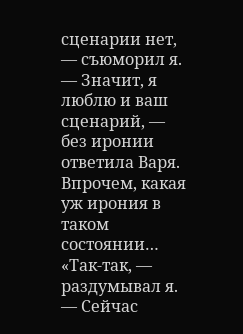сценарии нет, — съюморил я.
— Значит, я люблю и ваш сценарий, — без иронии ответила Варя. Впрочем, какая уж ирония в таком состоянии…
«Так-так, — раздумывал я. — Сейчас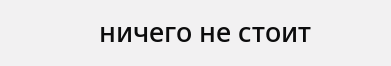ничего не стоит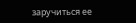заручиться ее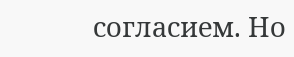согласием. Но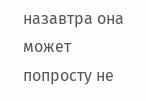назавтра она может попросту не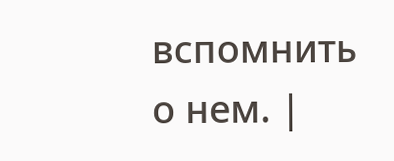вспомнить о нем. |